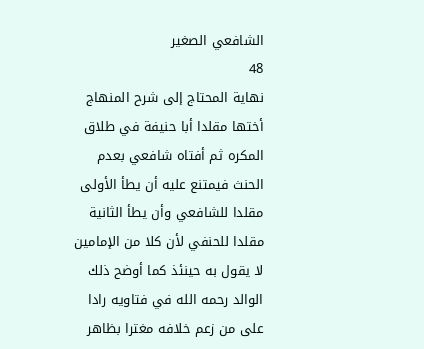الشافعي الصغير
48
نهاية المحتاج إلى شرح المنهاج
أختها مقلدا أبا حنيفة في طلاق المكره ثم أفتاه شافعي بعدم الحنث فيمتنع عليه أن يطأ الأولى مقلدا للشافعي وأن يطأ الثانية مقلدا للحنفي لأن كلا من الإمامين لا يقول به حينئذ كما أوضح ذلك الوالد رحمه الله في فتاويه رادا على من زعم خلافه مغترا بظاهر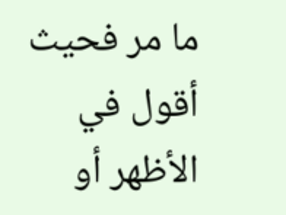ما مر فحيث أقول في الأظهر أو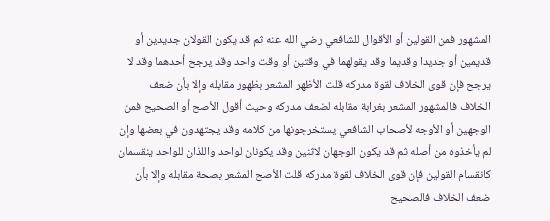المشهور فمن القولين أو الأقوال للشافعي رضي الله عنه ثم قد يكون القولان جديدين أو قديمين أو جديدا وقديما وقد يقولهما في وقتين أو وقت واحد وقد يرجح أحدهما وقد لا يرجح فإن قوى الخلاف لقوة مدركه قلت الأظهر المشعر بظهور مقابله وإلا بأن ضعف الخلاف فالمشهور المشعر بغرابة مقابله لضعف مدركه وحيث أقول الأصح أو الصحيح فمن الوجهين أو الأوجه لأصحاب الشافعي يستخرجونها من كلامه وقد يجتهدون في بعضها وإن لم يأخذوه من أصله ثم قد يكون الوجهان لاثنين وقد يكونان لواحد واللذان للواحد ينقسمان كانقسام القولين فإن قوى الخلاف لقوة مدركه قلت الأصح المشعر بصحة مقابله وإلا بأن ضعف الخلاف فالصحيح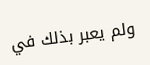ولم يعبر بذلك في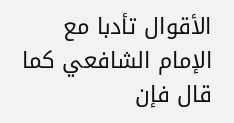الأقوال تأدبا مع الإمام الشافعي كما قال فإن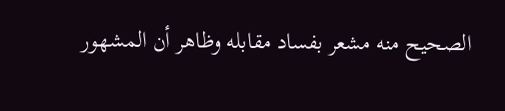الصحيح منه مشعر بفساد مقابله وظاهر أن المشهور